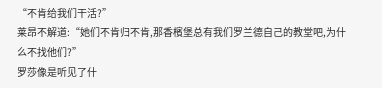“不肯给我们干活?”
莱昂不解道:“她们不肯归不肯,那香檳堡总有我们罗兰德自己的教堂吧,为什么不找他们?”
罗莎像是听见了什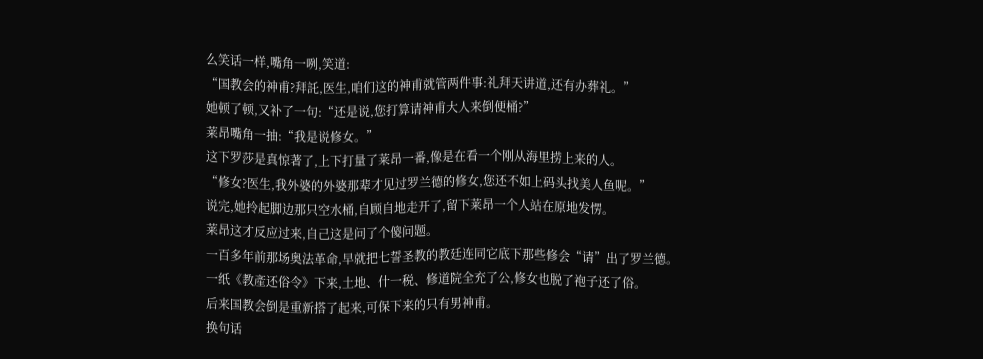么笑话一样,嘴角一咧,笑道:
“国教会的神甫?拜託,医生,咱们这的神甫就管两件事:礼拜天讲道,还有办葬礼。”
她顿了顿,又补了一句:“还是说,您打算请神甫大人来倒便桶?”
莱昂嘴角一抽:“我是说修女。”
这下罗莎是真惊著了,上下打量了莱昂一番,像是在看一个刚从海里捞上来的人。
“修女?医生,我外婆的外婆那辈才见过罗兰德的修女,您还不如上码头找美人鱼呢。”
说完,她拎起脚边那只空水桶,自顾自地走开了,留下莱昂一个人站在原地发愣。
莱昂这才反应过来,自己这是问了个傻问题。
一百多年前那场奥法革命,早就把七誓圣教的教廷连同它底下那些修会“请”出了罗兰德。
一纸《教產还俗令》下来,土地、什一税、修道院全充了公,修女也脱了袍子还了俗。
后来国教会倒是重新搭了起来,可保下来的只有男神甫。
换句话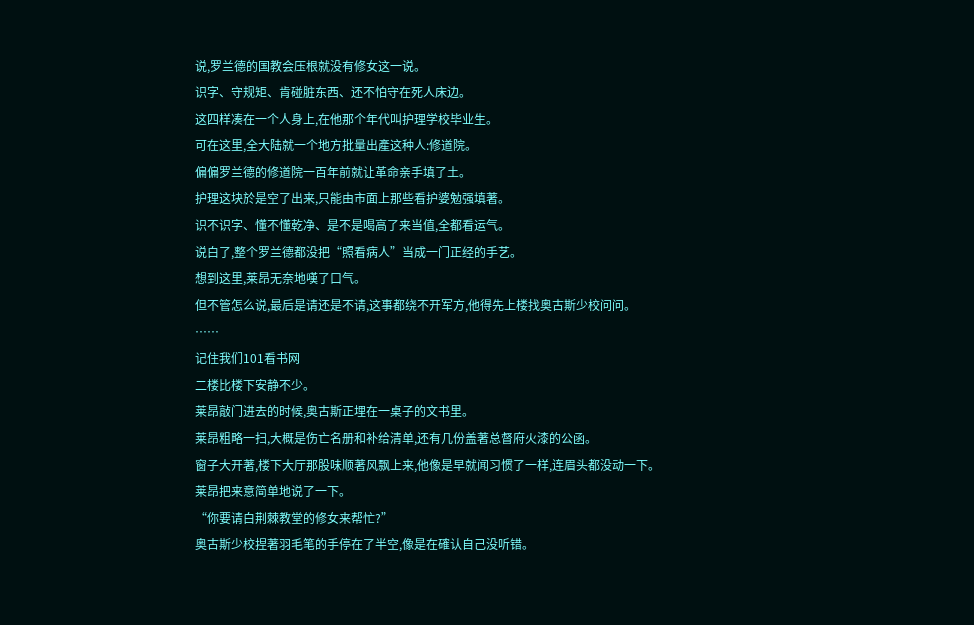说,罗兰德的国教会压根就没有修女这一说。
识字、守规矩、肯碰脏东西、还不怕守在死人床边。
这四样凑在一个人身上,在他那个年代叫护理学校毕业生。
可在这里,全大陆就一个地方批量出產这种人:修道院。
偏偏罗兰德的修道院一百年前就让革命亲手填了土。
护理这块於是空了出来,只能由市面上那些看护婆勉强填著。
识不识字、懂不懂乾净、是不是喝高了来当值,全都看运气。
说白了,整个罗兰德都没把“照看病人”当成一门正经的手艺。
想到这里,莱昂无奈地嘆了口气。
但不管怎么说,最后是请还是不请,这事都绕不开军方,他得先上楼找奥古斯少校问问。
……
记住我们101看书网
二楼比楼下安静不少。
莱昂敲门进去的时候,奥古斯正埋在一桌子的文书里。
莱昂粗略一扫,大概是伤亡名册和补给清单,还有几份盖著总督府火漆的公函。
窗子大开著,楼下大厅那股味顺著风飘上来,他像是早就闻习惯了一样,连眉头都没动一下。
莱昂把来意简单地说了一下。
“你要请白荆棘教堂的修女来帮忙?”
奥古斯少校捏著羽毛笔的手停在了半空,像是在確认自己没听错。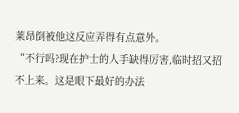莱昂倒被他这反应弄得有点意外。
“不行吗?现在护士的人手缺得厉害,临时招又招不上来。这是眼下最好的办法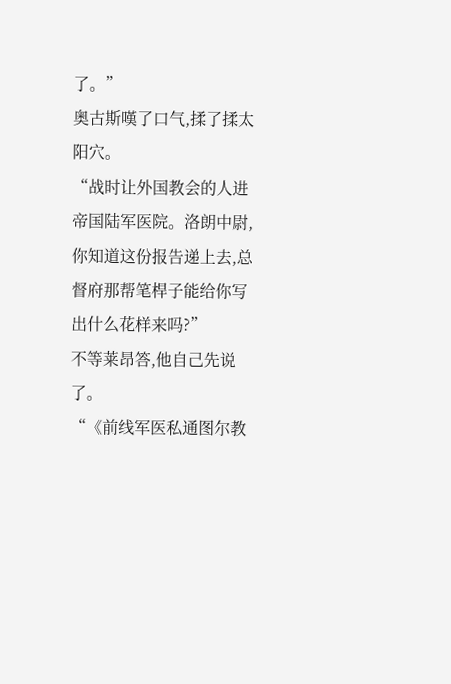了。”
奥古斯嘆了口气,揉了揉太阳穴。
“战时让外国教会的人进帝国陆军医院。洛朗中尉,你知道这份报告递上去,总督府那帮笔桿子能给你写出什么花样来吗?”
不等莱昂答,他自己先说了。
“《前线军医私通图尔教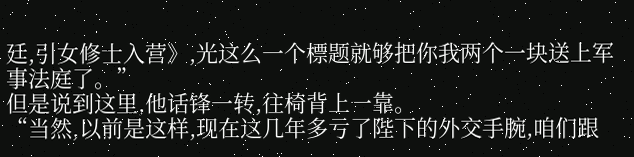廷,引女修士入营》,光这么一个標题就够把你我两个一块送上军事法庭了。”
但是说到这里,他话锋一转,往椅背上一靠。
“当然,以前是这样,现在这几年多亏了陛下的外交手腕,咱们跟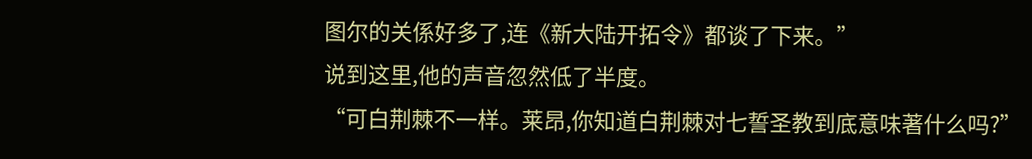图尔的关係好多了,连《新大陆开拓令》都谈了下来。”
说到这里,他的声音忽然低了半度。
“可白荆棘不一样。莱昂,你知道白荆棘对七誓圣教到底意味著什么吗?”